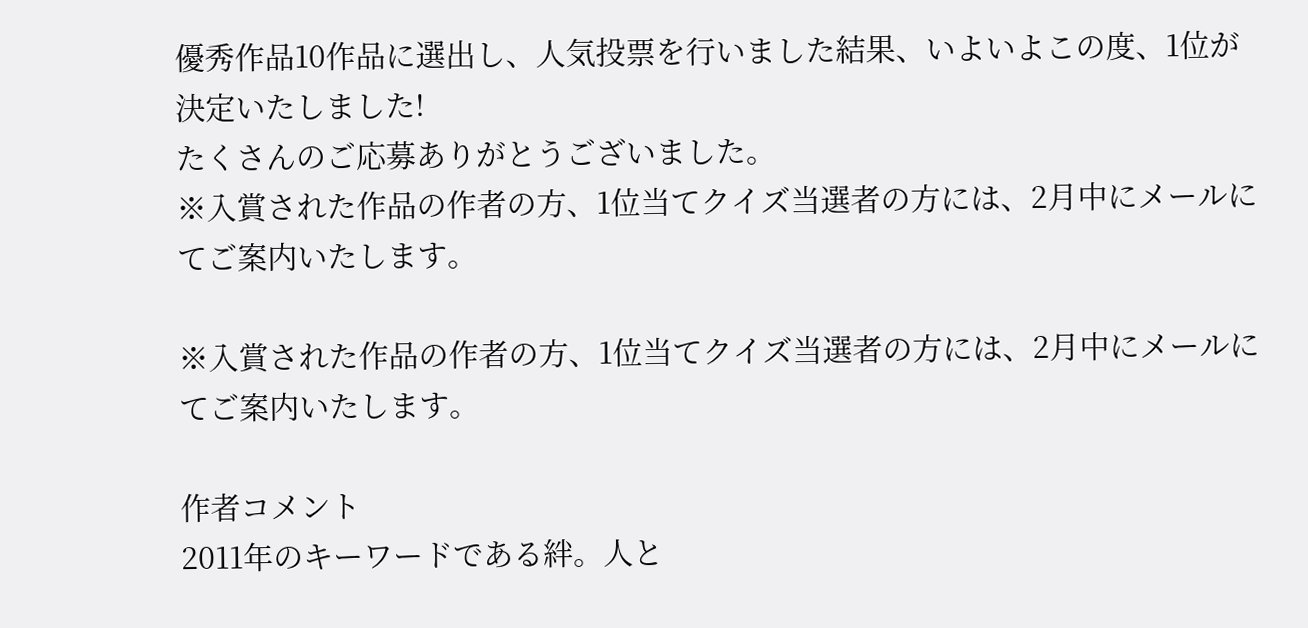優秀作品10作品に選出し、人気投票を行いました結果、いよいよこの度、1位が決定いたしました!
たくさんのご応募ありがとうございました。
※入賞された作品の作者の方、1位当てクイズ当選者の方には、2月中にメールにてご案内いたします。

※入賞された作品の作者の方、1位当てクイズ当選者の方には、2月中にメールにてご案内いたします。

作者コメント
2011年のキーワードである絆。人と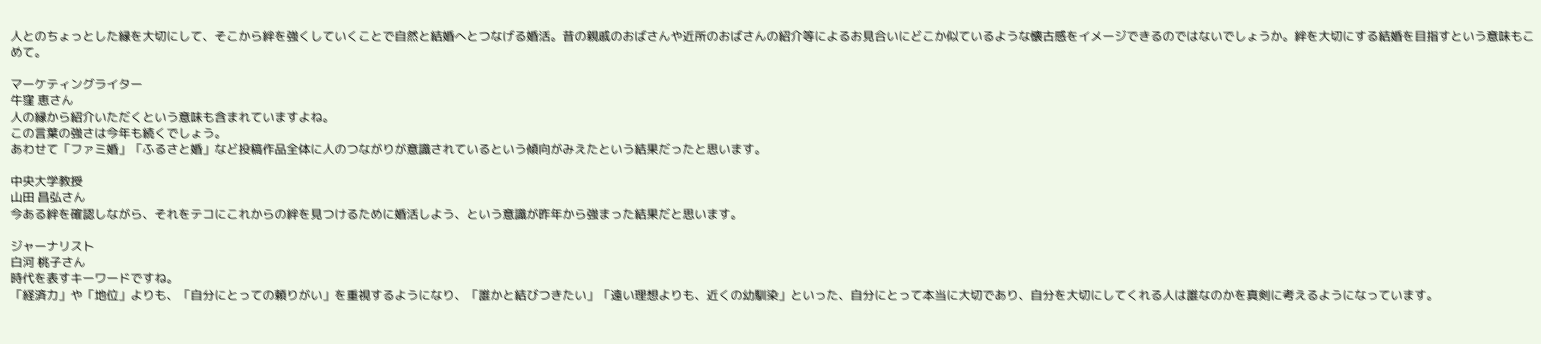人とのちょっとした縁を大切にして、そこから絆を強くしていくことで自然と結婚へとつなげる婚活。昔の親戚のおばさんや近所のおばさんの紹介等によるお見合いにどこか似ているような懐古感をイメージできるのではないでしょうか。絆を大切にする結婚を目指すという意味もこめて。

マーケティングライター
牛窪 恵さん
人の縁から紹介いただくという意味も含まれていますよね。
この言葉の強さは今年も続くでしょう。
あわせて「ファミ婚」「ふるさと婚」など投稿作品全体に人のつながりが意識されているという傾向がみえたという結果だったと思います。

中央大学教授
山田 昌弘さん
今ある絆を確認しながら、それをテコにこれからの絆を見つけるために婚活しよう、という意識が昨年から強まった結果だと思います。

ジャーナリスト
白河 桃子さん
時代を表すキーワードですね。
「経済力」や「地位」よりも、「自分にとっての頼りがい」を重視するようになり、「誰かと結びつきたい」「遠い理想よりも、近くの幼馴染」といった、自分にとって本当に大切であり、自分を大切にしてくれる人は誰なのかを真剣に考えるようになっています。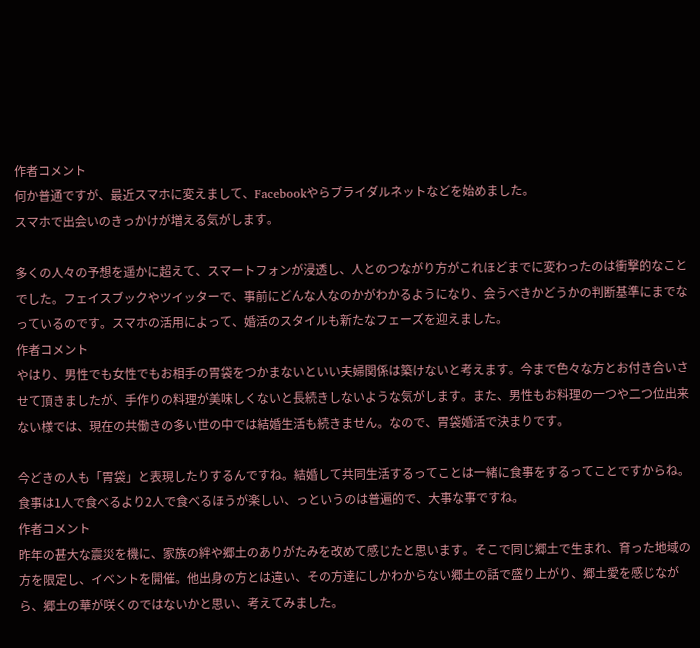作者コメント
何か普通ですが、最近スマホに変えまして、Facebookやらブライダルネットなどを始めました。
スマホで出会いのきっかけが増える気がします。

多くの人々の予想を遥かに超えて、スマートフォンが浸透し、人とのつながり方がこれほどまでに変わったのは衝撃的なことでした。フェイスブックやツイッターで、事前にどんな人なのかがわかるようになり、会うべきかどうかの判断基準にまでなっているのです。スマホの活用によって、婚活のスタイルも新たなフェーズを迎えました。
作者コメント
やはり、男性でも女性でもお相手の胃袋をつかまないといい夫婦関係は築けないと考えます。今まで色々な方とお付き合いさせて頂きましたが、手作りの料理が美味しくないと長続きしないような気がします。また、男性もお料理の一つや二つ位出来ない様では、現在の共働きの多い世の中では結婚生活も続きません。なので、胃袋婚活で決まりです。

今どきの人も「胃袋」と表現したりするんですね。結婚して共同生活するってことは一緒に食事をするってことですからね。食事は1人で食べるより2人で食べるほうが楽しい、っというのは普遍的で、大事な事ですね。
作者コメント
昨年の甚大な震災を機に、家族の絆や郷土のありがたみを改めて感じたと思います。そこで同じ郷土で生まれ、育った地域の方を限定し、イベントを開催。他出身の方とは違い、その方達にしかわからない郷土の話で盛り上がり、郷土愛を感じながら、郷土の華が咲くのではないかと思い、考えてみました。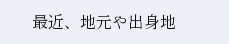最近、地元や出身地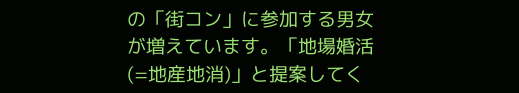の「街コン」に参加する男女が増えています。「地場婚活(=地産地消)」と提案してく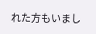れた方もいまし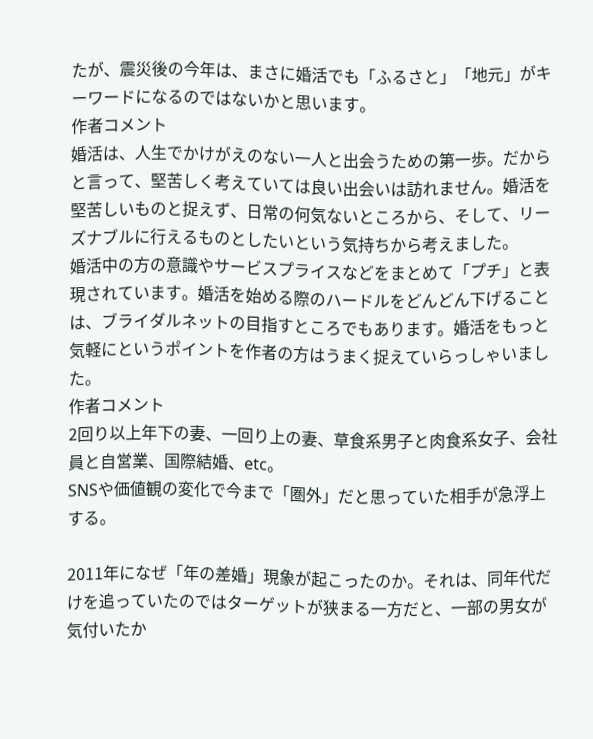たが、震災後の今年は、まさに婚活でも「ふるさと」「地元」がキーワードになるのではないかと思います。
作者コメント
婚活は、人生でかけがえのない一人と出会うための第一歩。だからと言って、堅苦しく考えていては良い出会いは訪れません。婚活を堅苦しいものと捉えず、日常の何気ないところから、そして、リーズナブルに行えるものとしたいという気持ちから考えました。
婚活中の方の意識やサービスプライスなどをまとめて「プチ」と表現されています。婚活を始める際のハードルをどんどん下げることは、ブライダルネットの目指すところでもあります。婚活をもっと気軽にというポイントを作者の方はうまく捉えていらっしゃいました。
作者コメント
2回り以上年下の妻、一回り上の妻、草食系男子と肉食系女子、会社員と自営業、国際結婚、etc。
SNSや価値観の変化で今まで「圏外」だと思っていた相手が急浮上する。

2011年になぜ「年の差婚」現象が起こったのか。それは、同年代だけを追っていたのではターゲットが狭まる一方だと、一部の男女が気付いたか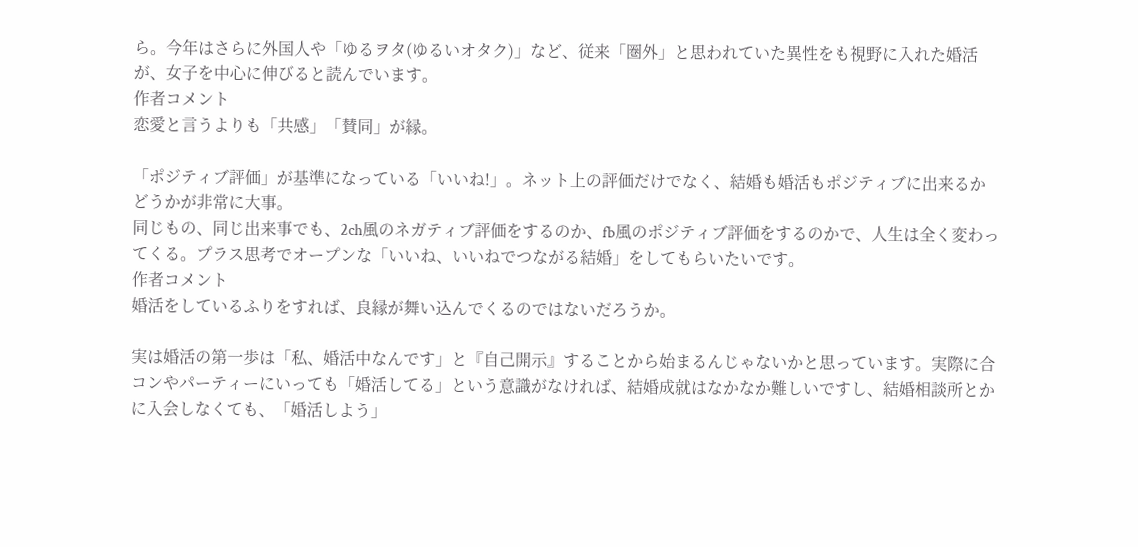ら。今年はさらに外国人や「ゆるヲタ(ゆるいオタク)」など、従来「圏外」と思われていた異性をも視野に入れた婚活が、女子を中心に伸びると読んでいます。
作者コメント
恋愛と言うよりも「共感」「賛同」が縁。

「ポジティブ評価」が基準になっている「いいね!」。ネット上の評価だけでなく、結婚も婚活もポジティブに出来るかどうかが非常に大事。
同じもの、同じ出来事でも、2ch風のネガティブ評価をするのか、fb風のポジティブ評価をするのかで、人生は全く変わってくる。プラス思考でオープンな「いいね、いいねでつながる結婚」をしてもらいたいです。
作者コメント
婚活をしているふりをすれば、良縁が舞い込んでくるのではないだろうか。

実は婚活の第一歩は「私、婚活中なんです」と『自己開示』することから始まるんじゃないかと思っています。実際に合コンやパーティーにいっても「婚活してる」という意識がなければ、結婚成就はなかなか難しいですし、結婚相談所とかに入会しなくても、「婚活しよう」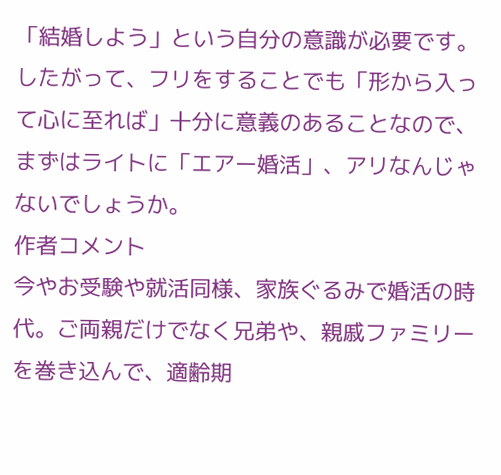「結婚しよう」という自分の意識が必要です。したがって、フリをすることでも「形から入って心に至れば」十分に意義のあることなので、まずはライトに「エアー婚活」、アリなんじゃないでしょうか。
作者コメント
今やお受験や就活同様、家族ぐるみで婚活の時代。ご両親だけでなく兄弟や、親戚ファミリーを巻き込んで、適齢期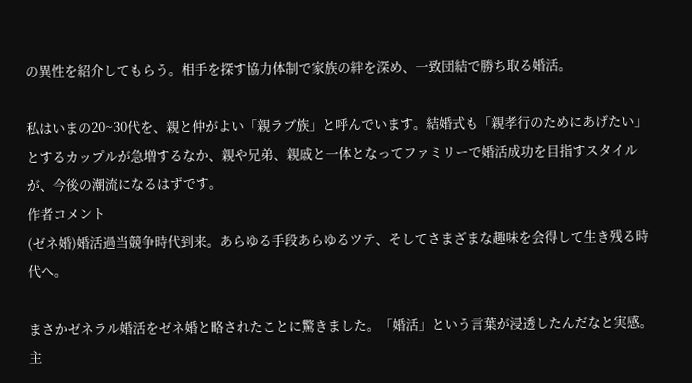の異性を紹介してもらう。相手を探す協力体制で家族の絆を深め、一致団結で勝ち取る婚活。

私はいまの20~30代を、親と仲がよい「親ラブ族」と呼んでいます。結婚式も「親孝行のためにあげたい」とするカップルが急増するなか、親や兄弟、親戚と一体となってファミリーで婚活成功を目指すスタイルが、今後の潮流になるはずです。
作者コメント
(ゼネ婚)婚活過当競争時代到来。あらゆる手段あらゆるツテ、そしてさまざまな趣味を会得して生き残る時代へ。

まさかゼネラル婚活をゼネ婚と略されたことに驚きました。「婚活」という言葉が浸透したんだなと実感。
主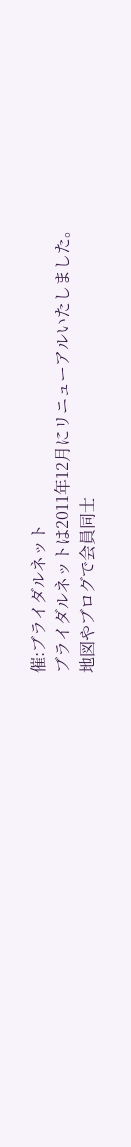催:ブライダルネット
ブライダルネットは2011年12月にリニューアルいたしました。
地図やブログで会員同士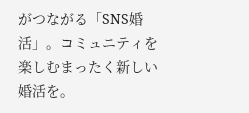がつながる「SNS婚活」。コミュニティを楽しむまったく新しい婚活を。